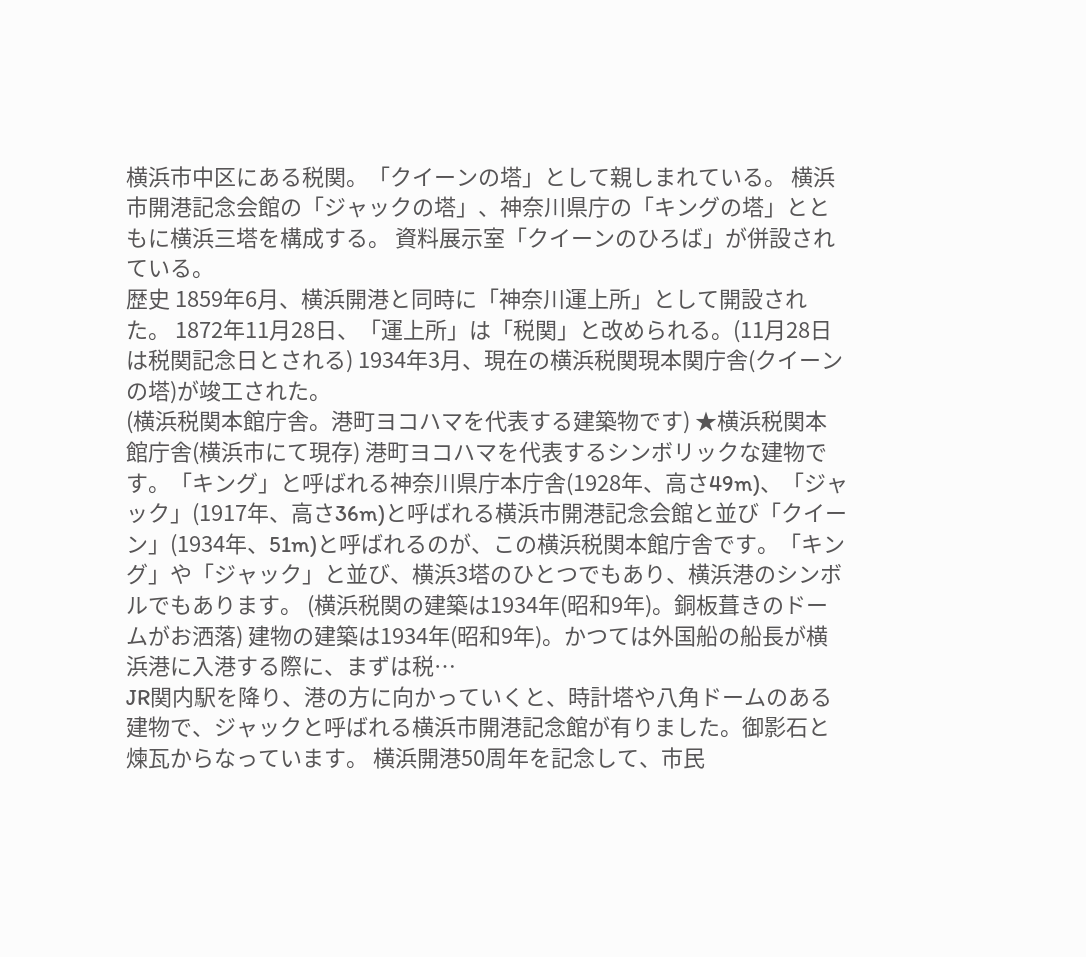横浜市中区にある税関。「クイーンの塔」として親しまれている。 横浜市開港記念会館の「ジャックの塔」、神奈川県庁の「キングの塔」とともに横浜三塔を構成する。 資料展示室「クイーンのひろば」が併設されている。
歴史 1859年6月、横浜開港と同時に「神奈川運上所」として開設された。 1872年11月28日、「運上所」は「税関」と改められる。(11月28日は税関記念日とされる) 1934年3月、現在の横浜税関現本関庁舎(クイーンの塔)が竣工された。
(横浜税関本館庁舎。港町ヨコハマを代表する建築物です) ★横浜税関本館庁舎(横浜市にて現存) 港町ヨコハマを代表するシンボリックな建物です。「キング」と呼ばれる神奈川県庁本庁舎(1928年、高さ49m)、「ジャック」(1917年、高さ36m)と呼ばれる横浜市開港記念会館と並び「クイーン」(1934年、51m)と呼ばれるのが、この横浜税関本館庁舎です。「キング」や「ジャック」と並び、横浜3塔のひとつでもあり、横浜港のシンボルでもあります。 (横浜税関の建築は1934年(昭和9年)。銅板葺きのドームがお洒落) 建物の建築は1934年(昭和9年)。かつては外国船の船長が横浜港に入港する際に、まずは税…
JR関内駅を降り、港の方に向かっていくと、時計塔や八角ドームのある建物で、ジャックと呼ばれる横浜市開港記念館が有りました。御影石と煉瓦からなっています。 横浜開港50周年を記念して、市民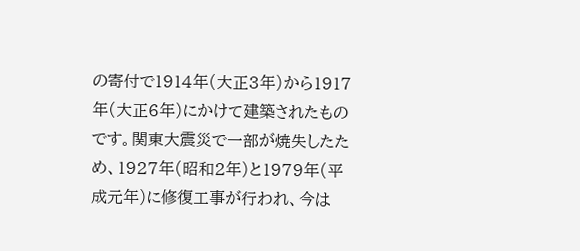の寄付で1914年(大正3年)から1917年(大正6年)にかけて建築されたものです。関東大震災で一部が焼失したため、1927年(昭和2年)と1979年(平成元年)に修復工事が行われ、今は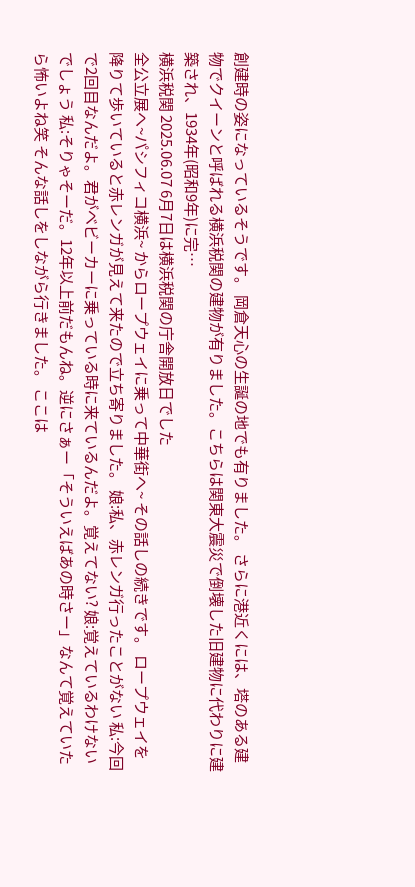創建時の姿になっているそうです。 岡倉天心の生誕の地でも有りました。 さらに港近くには、塔のある建物でクイーンと呼ばれる横浜税関の建物が有りました。こちらは関東大震災で倒壊した旧建物に代わりに建築され、1934年(昭和9年)に完…
横浜税関 2025.06.07 6月7日は横浜税関の庁舎開放日でした
全公立展へ~パシフィコ横浜~ からロープウェイに乗って中華街へ~ その話しの続きです。 ロープウェイを降りて歩いていると赤レンガが見えて来たので立ち寄りました。 娘:私、赤レンガ行ったことがない 私:今回で2回目なんだよ。君がベビーカーに乗っている時に来ているんだよ。覚えてない? 娘:覚えているわけないでしょう 私:そりゃそーだ。12年以上前だもんね。逆にさぁー「そういえばあの時さー」なんて覚えていたら怖いよね笑 そんな話しをしながら行きました。 ここは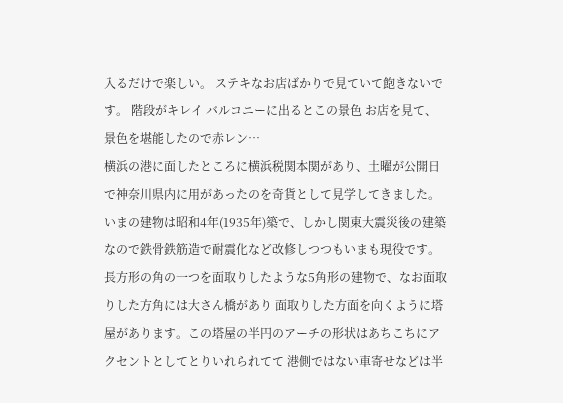入るだけで楽しい。 ステキなお店ばかりで見ていて飽きないです。 階段がキレイ バルコニーに出るとこの景色 お店を見て、景色を堪能したので赤レン…
横浜の港に面したところに横浜税関本関があり、土曜が公開日で神奈川県内に用があったのを奇貨として見学してきました。 いまの建物は昭和4年(1935年)築で、しかし関東大震災後の建築なので鉄骨鉄筋造で耐震化など改修しつつもいまも現役です。長方形の角の一つを面取りしたような5角形の建物で、なお面取りした方角には大さん橋があり 面取りした方面を向くように塔屋があります。この塔屋の半円のアーチの形状はあちこちにアクセントとしてとりいれられてて 港側ではない車寄せなどは半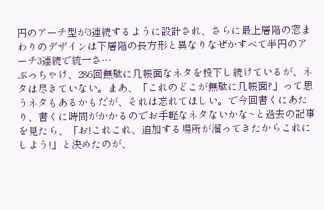円のアーチ型が3連続するように設計され、さらに最上層階の窓まわりのデザインは下層階の長方形と異なりなぜかすべて半円のアーチ3連続で統一さ…
ぶっちゃけ、286回無駄に几帳面なネタを投下し続けているが、ネタは尽きていない。まあ、「これのどこが無駄に几帳面?」って思うネタもあるかもだが、それは忘れてほしい。で今回書くにあたり、書くに時間がかかるのでお手軽なネタないかな~と過去の記事を見たら、「お!これこれ、追加する場所が溜ってきたからこれにしよう!」と決めたのが、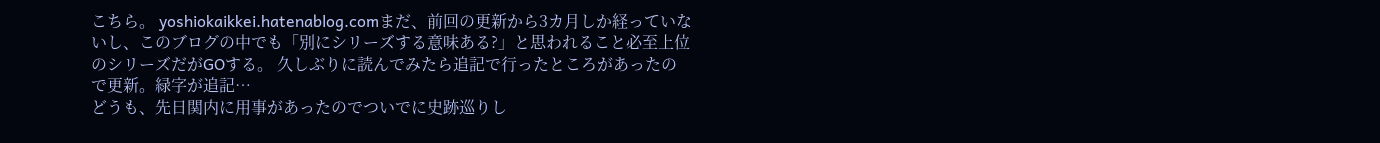こちら。 yoshiokaikkei.hatenablog.comまだ、前回の更新から3カ月しか経っていないし、このブログの中でも「別にシリーズする意味ある?」と思われること必至上位のシリーズだがGOする。 久しぶりに読んでみたら追記で行ったところがあったので更新。緑字が追記…
どうも、先日関内に用事があったのでついでに史跡巡りし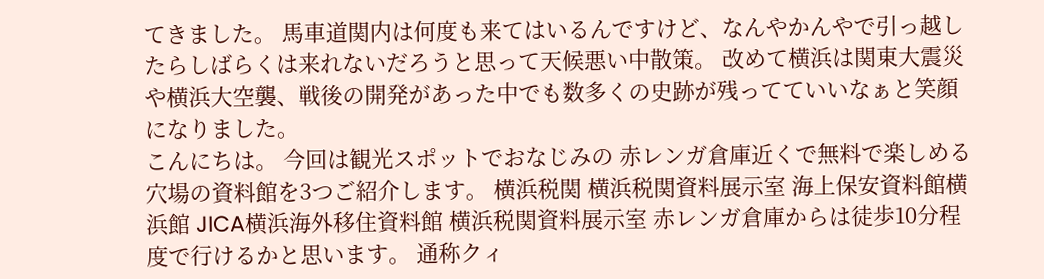てきました。 馬車道関内は何度も来てはいるんですけど、なんやかんやで引っ越したらしばらくは来れないだろうと思って天候悪い中散策。 改めて横浜は関東大震災や横浜大空襲、戦後の開発があった中でも数多くの史跡が残ってていいなぁと笑顔になりました。
こんにちは。 今回は観光スポットでおなじみの 赤レンガ倉庫近くで無料で楽しめる 穴場の資料館を3つご紹介します。 横浜税関 横浜税関資料展示室 海上保安資料館横浜館 JICA横浜海外移住資料館 横浜税関資料展示室 赤レンガ倉庫からは徒歩10分程度で行けるかと思います。 通称クィ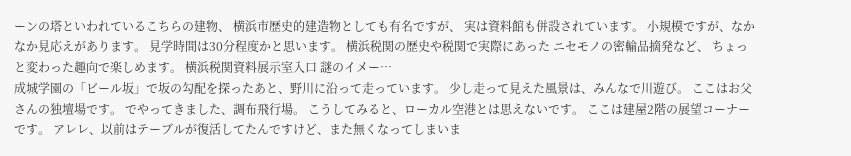ーンの塔といわれているこちらの建物、 横浜市歴史的建造物としても有名ですが、 実は資料館も併設されています。 小規模ですが、なかなか見応えがあります。 見学時間は30分程度かと思います。 横浜税関の歴史や税関で実際にあった ニセモノの密輸品摘発など、 ちょっと変わった趣向で楽しめます。 横浜税関資料展示室入口 謎のイメー…
成城学園の「ビール坂」で坂の勾配を探ったあと、野川に沿って走っています。 少し走って見えた風景は、みんなで川遊び。 ここはお父さんの独壇場です。 でやってきました、調布飛行場。 こうしてみると、ローカル空港とは思えないです。 ここは建屋2階の展望コーナーです。 アレレ、以前はテーブルが復活してたんですけど、また無くなってしまいま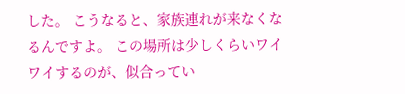した。 こうなると、家族連れが来なくなるんですよ。 この場所は少しくらいワイワイするのが、似合ってい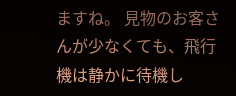ますね。 見物のお客さんが少なくても、飛行機は静かに待機し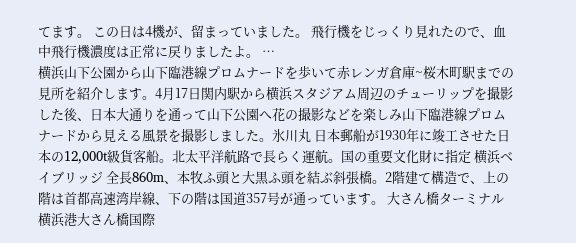てます。 この日は4機が、留まっていました。 飛行機をじっくり見れたので、血中飛行機濃度は正常に戻りましたよ。 …
横浜山下公園から山下臨港線プロムナードを歩いて赤レンガ倉庫~桜木町駅までの見所を紹介します。4月17日関内駅から横浜スタジアム周辺のチューリップを撮影した後、日本大通りを通って山下公園へ花の撮影などを楽しみ山下臨港線プロムナードから見える風景を撮影しました。氷川丸 日本郵船が1930年に竣工させた日本の12,000t級貨客船。北太平洋航路で長らく運航。国の重要文化財に指定 横浜ベイブリッジ 全長860m、本牧ふ頭と大黒ふ頭を結ぶ斜張橋。2階建て構造で、上の階は首都高速湾岸線、下の階は国道357号が通っています。 大さん橋ターミナル 横浜港大さん橋国際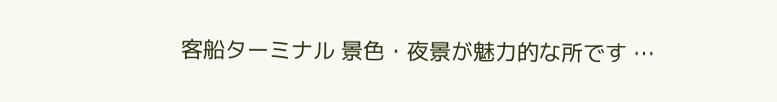客船ターミナル 景色・夜景が魅力的な所です …